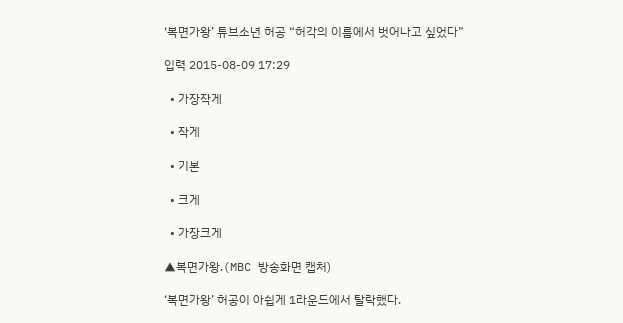‘복면가왕’ 튜브소년 허공 “허각의 이름에서 벗어나고 싶었다”

입력 2015-08-09 17:29

  • 가장작게

  • 작게

  • 기본

  • 크게

  • 가장크게

▲복면가왕.(MBC 방송화면 캡처)

‘복면가왕’ 허공이 아쉽게 1라운드에서 탈락했다.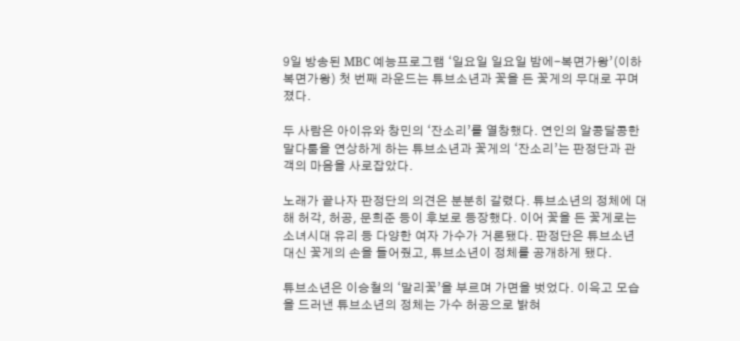9일 방송된 MBC 예능프로그램 ‘일요일 일요일 밤에-복면가왕’(이하 복면가왕) 첫 번째 라운드는 튜브소년과 꽃을 든 꽃게의 무대로 꾸며졌다.

두 사람은 아이유와 창민의 ‘잔소리’를 열창했다. 연인의 알콩달콩한 말다툼을 연상하게 하는 튜브소년과 꽃게의 ‘잔소리’는 판정단과 관객의 마음을 사로잡았다.

노래가 끝나자 판정단의 의견은 분분히 갈렸다. 튜브소년의 정체에 대해 허각, 허공, 문희준 등이 후보로 등장했다. 이어 꽃을 든 꽃게로는 소녀시대 유리 등 다양한 여자 가수가 거론됐다. 판정단은 튜브소년 대신 꽃게의 손을 들어줬고, 튜브소년이 정체를 공개하게 됐다.

튜브소년은 이승철의 ‘말리꽃’을 부르며 가면을 벗었다. 이윽고 모습을 드러낸 튜브소년의 정체는 가수 허공으로 밝혀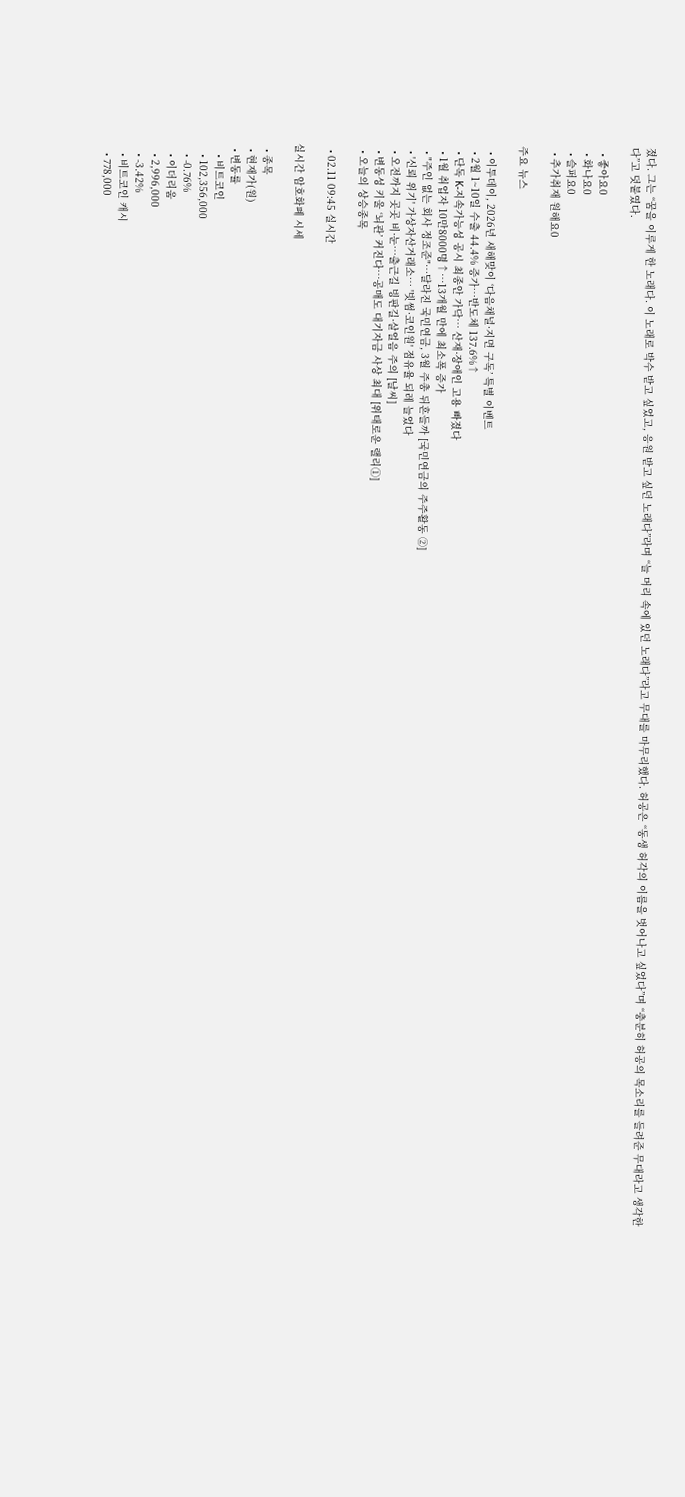졌다. 그는 “꿈을 이루게 한 노래다. 이 노래로 박수 받고 싶었고, 응원 받고 싶던 노래다”라며 “늘 머리 속에 있던 노래다”라고 무대를 마무리했다. 허공은 “동생 허각의 이름을 벗어나고 싶었다”며 “충분히 허공의 목소리를 들려준 무대라고 생각한다”고 덧붙였다.

  • 좋아요0
  • 화나요0
  • 슬퍼요0
  • 추가취재 원해요0

주요 뉴스

  • 이투데이, 2026년 새해맞이 ‘다음채널·지면 구독’ 특별 이벤트
  • 2월 1~10일 수출 44.4% 증가⋯반도체 137.6%↑
  • 단독 K-지속가능성 공시 최종안 가닥… 산재·장애인 고용 빠졌다
  • 1월 취업자 10만8000명↑…13개월 만에 최소폭 증가
  • "주인 없는 회사 정조준"…달라진 국민연금, 3월 주총 뒤흔들까 [국민연금의 주주활동 ②]
  • '신뢰 위기' 가상자산거래소… '빗썸·코인원' 점유율 되레 늘었다
  • 오전까지 곳곳 비·눈…출근길 빙판길·살얼음 주의 [날씨]
  • 변동성 키울 ‘뇌관’ 커진다…공매도 대기자금 사상 최대 [위태로운 랠리①]
  • 오늘의 상승종목

  • 02.11 09:45 실시간

실시간 암호화폐 시세

  • 종목
  • 현재가(원)
  • 변동률
    • 비트코인
    • 102,356,000
    • -0.76%
    • 이더리움
    • 2,996,000
    • -3.42%
    • 비트코인 캐시
    • 778,000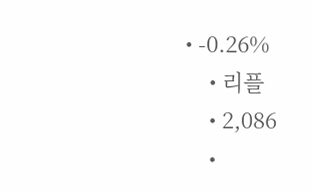• -0.26%
    • 리플
    • 2,086
    •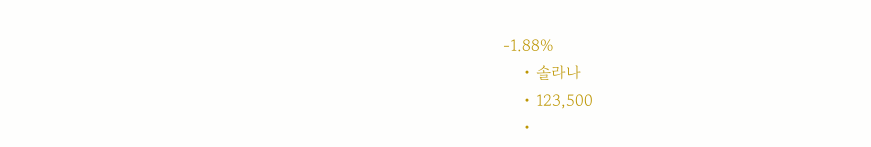-1.88%
    • 솔라나
    • 123,500
    •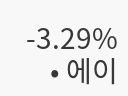-3.29%
    • 에이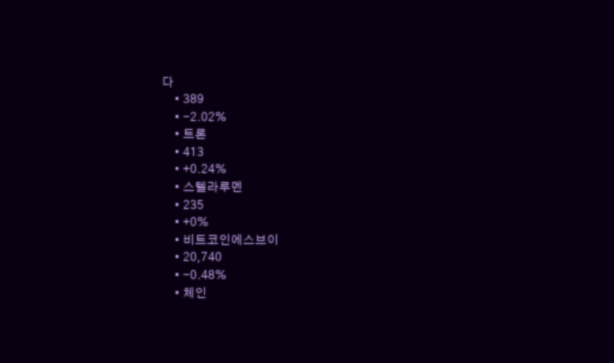다
    • 389
    • -2.02%
    • 트론
    • 413
    • +0.24%
    • 스텔라루멘
    • 235
    • +0%
    • 비트코인에스브이
    • 20,740
    • -0.48%
    • 체인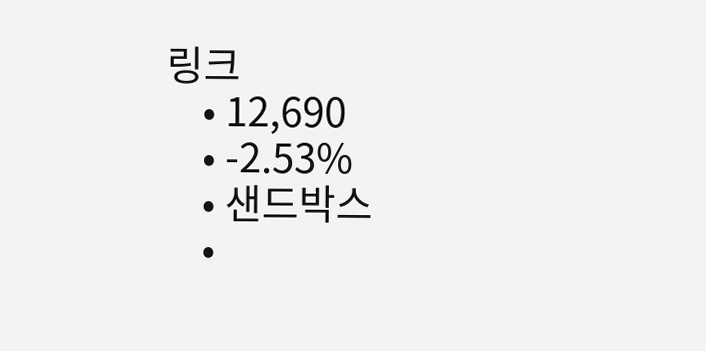링크
    • 12,690
    • -2.53%
    • 샌드박스
    •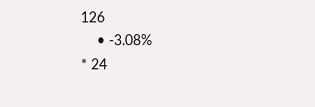126
    • -3.08%
* 24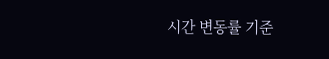시간 변동률 기준